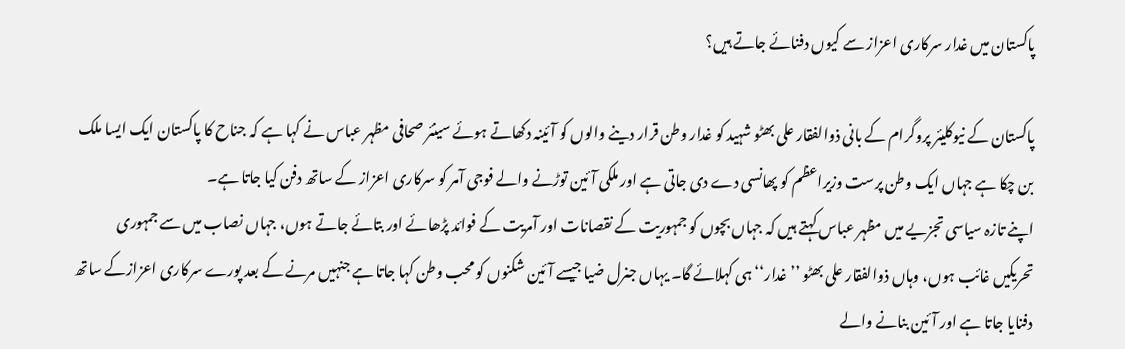پاکستان میں غدار سرکاری اعزاز سے کیوں دفنائے جاتے ہیں؟

پاکستان کے نیوکلیئر پروگرام کے بانی ذوالفقار علی بھٹو شہید کو غدار وطن قرار دینے والوں کو آئینہ دکھاتے ہوئے سینئر صحافی مظہر عباس نے کہا ہے کہ جناح کا پاکستان ایک ایسا ملک بن چکا ہے جہاں ایک وطن پرست وزیراعظم کو پھانسی دے دی جاتی ہے اور ملکی آئین توڑنے والے فوجی آمر کو سرکاری اعزاز کے ساتھ دفن کیا جاتا ہے۔
اپنے تازہ سیاسی تجزیے میں مظہر عباس کہتے ہیں کہ جہاں بچوں کو جمہوریت کے نقصانات اور آمریت کے فوائد پڑھائے اور بتائے جاتے ہوں، جہاں نصاب میں سے جمہوری تحریکیں غائب ہوں، وہاں ذوالفقار علی بھٹو ’’غدار‘‘ ہی کہلائے گا۔ یہاں جنرل ضیا جیسے آئین شکنوں کو محب وطن کہا جاتا ہے جنہیں مرنے کے بعد پورے سرکاری اعزازکے ساتھ دفنایا جاتا ہے اور آئین بنانے والے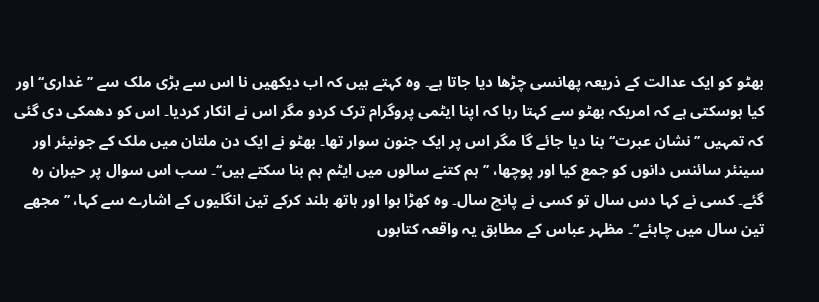بھٹو کو ایک عدالت کے ذریعہ پھانسی چڑھا دیا جاتا ہے۔ وہ کہتے ہیں کہ اب دیکھیں نا اس سے بڑی ملک سے ’’غداری‘‘ اور کیا ہوسکتی ہے کہ امریکہ بھٹو سے کہتا رہا کہ اپنا ایٹمی پروگرام ترک کردو مگر اس نے انکار کردیا۔ اس کو دھمکی دی گئی کہ تمہیں ’’نشان عبرت‘‘ بنا دیا جائے گا مگر اس پر ایک جنون سوار تھا۔ بھٹو نے ایک دن ملتان میں ملک کے جونیئر اور سینئر سائنس دانوں کو جمع کیا اور پوچھا، ’’ہم کتنے سالوں میں ایٹم بم بنا سکتے ہیں‘‘۔ سب اس سوال پر حیران رہ گئے۔ کسی نے کہا دس سال تو کسی نے پانچ سال۔ وہ کھڑا ہوا اور ہاتھ بلند کرکے تین انگلیوں کے اشارے سے کہا، ’’مجھے تین سال میں چاہئے‘‘۔ مظہر عباس کے مطابق یہ واقعہ کتابوں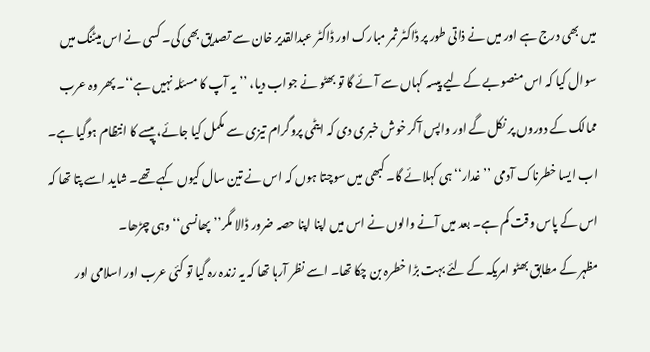میں بھی درج ہے اور میں نے ذاتی طور پر ڈاکٹر ثمر مبارک اور ڈاکٹر عبدالقدیر خان سے تصدیق بھی کی۔ کسی نے اس میٹنگ میں سوال کیا کہ اس منصوبے کے لیے پیسہ کہاں سے آئے گا تو بھٹو نے جواب دیا، ’’یہ آپ کا مسئلہ نہیں ہے‘‘۔ پھر وہ عرب ممالک کے دوروں پر نکل گے اور واپس آکر خوش خبری دی کہ ایٹمی پروگرام تیزی سے مکمل کیا جائے، پیسے کا انتظام ہوگیا ہے۔ اب ایسا خطرناک آدمی ’’غدار‘‘ ہی کہلائے گا۔ کبھی میں سوچتا ہوں کہ اس نے تین سال کیوں کہے تھے۔ شاید اسے پتا تھا کہ اس کے پاس وقت کم ہے۔ بعد میں آنے والوں نے اس میں اپنا اپنا حصہ ضرور ڈالا مگر’’پھانسی‘‘ وہی چڑھا۔
مظہر کے مطابق بھٹو امریکہ کے لئے بہت بڑا خطرہ بن چکا تھا۔ اسے نظر آرہا تھا کہ یہ زندہ رہ گیا تو کئی عرب اور اسلامی اور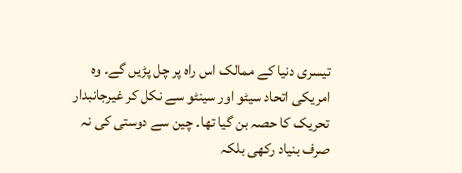تیسری دنیا کے ممالک اس راہ پر چل پڑیں گے۔ وہ امریکی اتحاد سیٹو اور سینٹو سے نکل کر غیرجانبدار تحریک کا حصہ بن گیا تھا۔ چین سے دوستی کی نہ صرف بنیاد رکھی بلکہ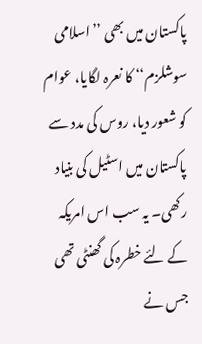پاکستان میں بھی ’’اسلامی سوشلزم‘‘ کا نعرہ لگایا، عوام کو شعور دیا، روس کی مدد سے پاکستان میں اسٹیل کی بنیاد رکھی۔ یہ سب اس امریکہ کے لئے خطرہ کی گھنٹی تھی جس نے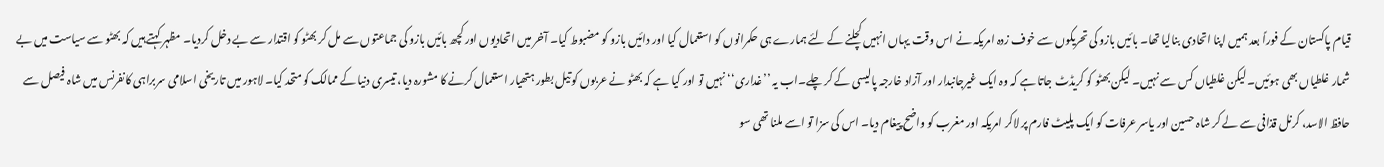قیام پاکستان کے فوراً بعد ہمیں اپنا اتحادی بنالیا تھا۔ بائیں بازو کی تحریکوں سے خوف زدہ امریکہ نے اس وقت یہاں انہیں کچلنے کے لئے ہمارے ہی حکمرانوں کو استعمال کیا اور دائیں بازو کو مضبوط کیا۔ آخر میں اتحادیوں اور کچھ بائیں بازو کی جماعتوں سے مل کر بھٹو کو اقتدار سے بے دخل کردیا۔ مظہر کہتے ہیں کہ بھٹو سے سیاست میں بے شمار غلطیاں بھی ہوئیں۔ لیکن غلطیاں کس سے نہیں۔ لیکن بھٹو کو کریڈٹ جاتا ہے کہ وہ ایک غیرجانبدار اور آزاد خارجہ پالیسی کے کر چلے۔اب یہ ’’غداری‘‘ نہیں تو اور کیا ہے کہ بھٹو نے عربوں کو تیل بطور ہتھیار استعمال کرنے کا مشورہ دیا، تیسری دنیا کے ممالک کو متحد کیا۔ لاہور میں تاریخی اسلامی سربراہی کانفرنس میں شاہ فیصل سے حافظ الاسد، کرنل قذافی سے لے کر شاہ حسین اور یاسر عرفات کو ایک پلیٹ فارم پر لاکر امریکہ اور مغرب کو واضح پیغام دیا۔ اس کی سزا تو اسے ملنا تھی سو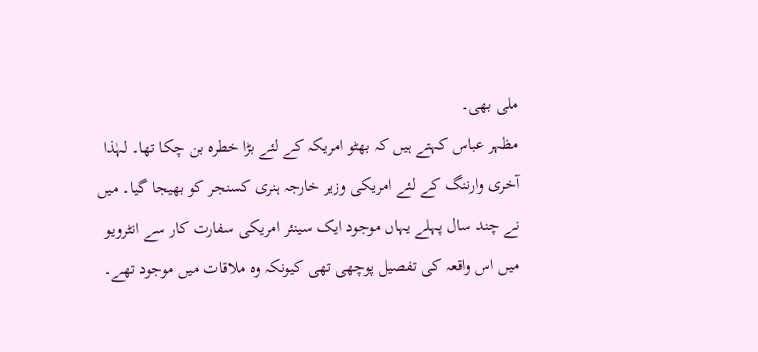ملی بھی۔
مظہر عباس کہتے ہیں کہ بھٹو امریکہ کے لئے بڑا خطرہ بن چکا تھا۔ لہٰذا آخری وارننگ کے لئے امریکی وزیر خارجہ ہنری کسنجر کو بھیجا گیا۔ میں نے چند سال پہلے یہاں موجود ایک سینئر امریکی سفارت کار سے انٹرویو میں اس واقعہ کی تفصیل پوچھی تھی کیونکہ وہ ملاقات میں موجود تھے۔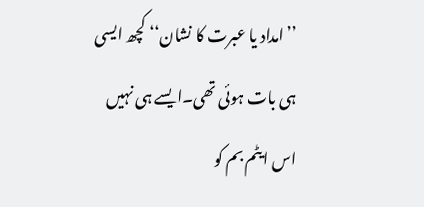’’امداد یا عبرت کا نشان‘‘ کچھ ایسی ہی بات ہوئی تھی۔ایسے ہی نہیں اس ایٹم بم کو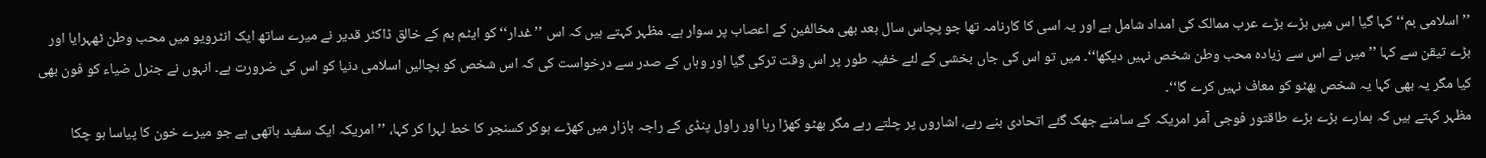’’اسلامی بم‘‘ کہا گیا اس میں بڑے بڑے عرب ممالک کی امداد شامل ہے اور یہ اسی کا کارنامہ تھا جو پچاس سال بعد بھی مخالفین کے اعصاب پر سوار ہے۔ مظہر کہتے ہیں کہ اس ’’غدار‘‘ کو ایٹم بم کے خالق ڈاکٹر قدیر نے میرے ساتھ ایک انٹرویو میں محب وطن ٹھہرایا اور بڑے تیقن سے کہا ’’میں نے اس سے زیادہ محب وطن شخص نہیں دیکھا‘‘۔ میں تو اس کی جاں بخشی کے لئے خفیہ طور پر اس وقت ترکی گیا اور وہاں کے صدر سے درخواست کی کہ اس شخص کو بچالیں اسلامی دنیا کو اس کی ضرورت ہے۔ انہوں نے جنرل ضیاء کو فون بھی کیا مگر یہ بھی کہا یہ شخص بھٹو کو معاف نہیں کرے گا‘‘۔
مظہر کہتے ہیں کہ ہمارے بڑے بڑے طاقتور فوجی آمر امریکہ کے سامنے جھک گئے اتحادی بنے رہے، اشاروں پر چلتے رہے مگر بھٹو کھڑا رہا اور راول پنڈی کے راجہ بازار میں کھڑے ہوکر کسنجر کا خط لہرا کر کہا، ’’امریکہ ایک سفید ہاتھی ہے جو میرے خون کا پیاسا ہو چکا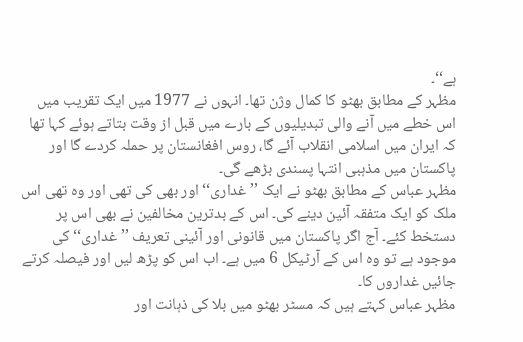ہے‘‘۔
مظہر کے مطابق بھٹو کا کمال وژن تھا۔ انہوں نے 1977 میں ایک تقریب میں اس خطے میں آنے والی تبدیلیوں کے بارے میں قبل از وقت بتاتے ہوئے کہا تھا کہ ایران میں اسلامی انقلاب آئے گا، روس افغانستان پر حملہ کردے گا اور پاکستان میں مذہبی انتہا پسندی بڑھے گی۔
مظہر عباس کے مطابق بھٹو نے ایک ’’غداری‘‘ اور بھی کی تھی اور وہ تھی اس ملک کو ایک متفقہ آئین دینے کی۔ اس کے بدترین مخالفین نے بھی اس پر دستخط کئے۔ آج اگر پاکستان میں قانونی اور آئینی تعریف ’’غداری‘‘ کی موجود ہے تو وہ اس کے آرٹیکل 6 میں ہے۔ اب اس کو پڑھ لیں اور فیصلہ کرتے جائیں غداروں کا۔
مظہر عباس کہتے ہیں کہ مسٹر بھٹو میں بلا کی ذہانت اور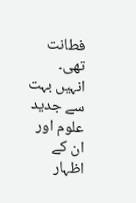فطانت تھی۔ انہیں بہت سے جدید علوم اور ان کے اظہار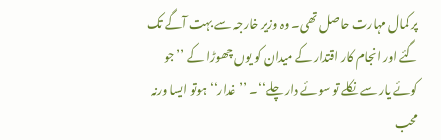پر کمال مہارت حاصل تھی۔ وہ وزیر خارجہ سے بہت آگے تک گئے اور انجام کار اقتدار کے میدان کو یوں چھوڑا کے ’’جو کوئے یار سے نکلے تو سوئے دار چلے‘‘۔ ’’غدار‘‘ ہوتو ایسا ورنہ محب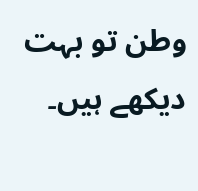وطن تو بہت دیکھے ہیں۔